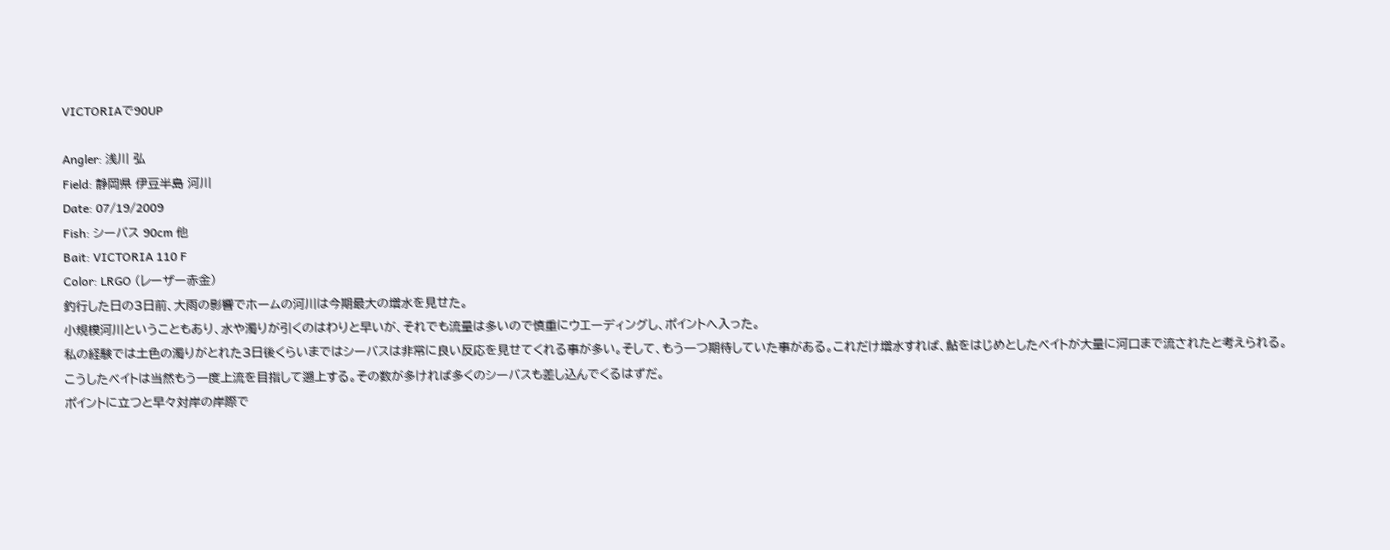VICTORIAで90UP

Angler: 浅川 弘
Field: 静岡県 伊豆半島 河川
Date: 07/19/2009
Fish: シーバス 90cm 他
Bait: VICTORIA 110 F
Color: LRGO (レーザー赤金)
釣行した日の3日前、大雨の影響でホームの河川は今期最大の増水を見せた。
小規模河川ということもあり、水や濁りが引くのはわりと早いが、それでも流量は多いので慎重にウエーディングし、ポイントへ入った。
私の経験では土色の濁りがとれた3日後くらいまではシーバスは非常に良い反応を見せてくれる事が多い。そして、もう一つ期待していた事がある。これだけ増水すれば、鮎をはじめとしたベイトが大量に河口まで流されたと考えられる。
こうしたベイトは当然もう一度上流を目指して遡上する。その数が多ければ多くのシーバスも差し込んでくるはずだ。
ポイントに立つと早々対岸の岸際で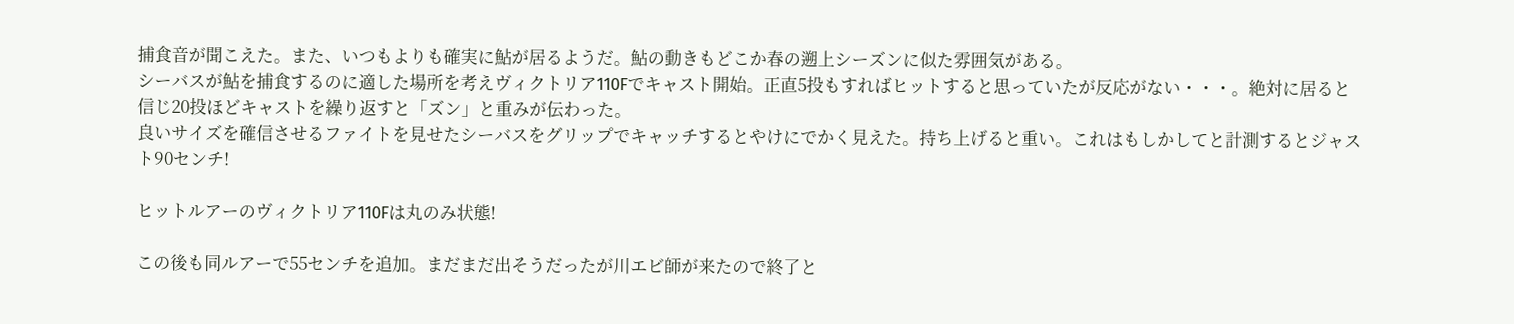捕食音が聞こえた。また、いつもよりも確実に鮎が居るようだ。鮎の動きもどこか春の遡上シーズンに似た雰囲気がある。
シーバスが鮎を捕食するのに適した場所を考えヴィクトリア110Fでキャスト開始。正直5投もすればヒットすると思っていたが反応がない・・・。絶対に居ると信じ20投ほどキャストを繰り返すと「ズン」と重みが伝わった。
良いサイズを確信させるファイトを見せたシーバスをグリップでキャッチするとやけにでかく見えた。持ち上げると重い。これはもしかしてと計測するとジャスト90センチ!

ヒットルアーのヴィクトリア110Fは丸のみ状態!

この後も同ルアーで55センチを追加。まだまだ出そうだったが川エビ師が来たので終了と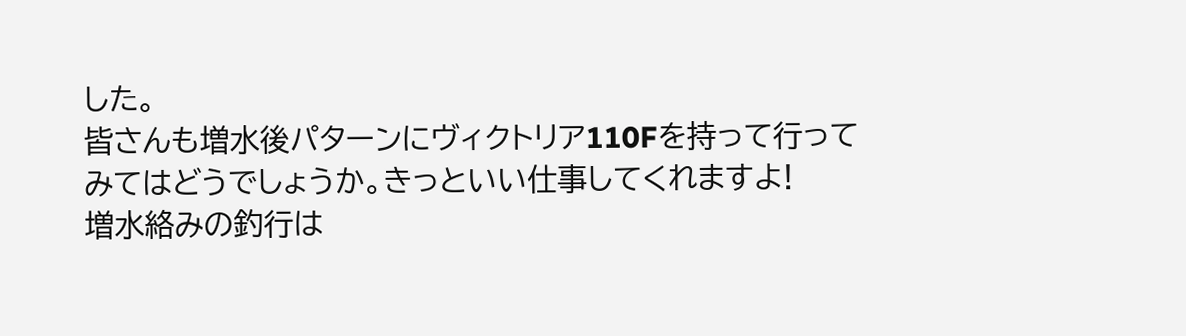した。
皆さんも増水後パターンにヴィクトリア110Fを持って行ってみてはどうでしょうか。きっといい仕事してくれますよ!
増水絡みの釣行は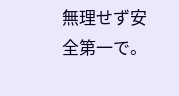無理せず安全第一で。